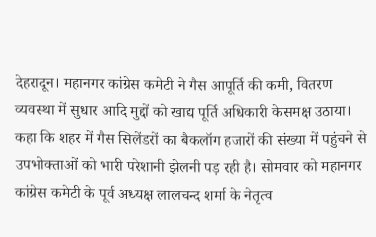देहरादून। महानगर कांग्रेस कमेटी ने गैस आपूर्ति की कमी, वितरण व्यवस्था में सुधार आदि मुद्दों को खाद्य पूर्ति अधिकारी केसमक्ष उठाया। कहा कि शहर में गैस सिलेंडरों का बैकलॉग हजारों की संख्या में पहुंचने से उपभोक्ताओं को भारी परेशानी झेलनी पड़ रही है। सोमवार को महानगर कांग्रेस कमेटी के पूर्व अध्यक्ष लालचन्द शर्मा के नेतृत्व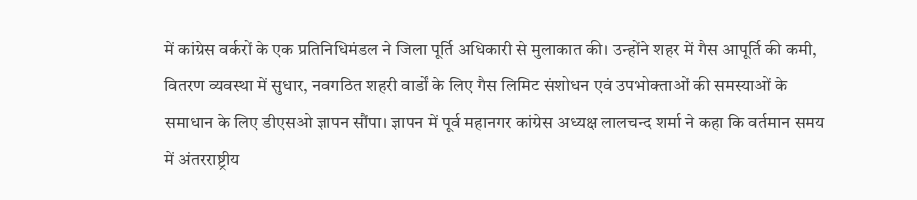में कांग्रेस वर्करों के एक प्रतिनिधिमंडल ने जिला पूर्ति अधिकारी से मुलाकात की। उन्होंने शहर में गैस आपूर्ति की कमी, वितरण व्यवस्था में सुधार, नवगठित शहरी वार्डों के लिए गैस लिमिट संशोधन एवं उपभोक्ताओं की समस्याओं के समाधान के लिए डीएसओ ज्ञापन सौंपा। ज्ञापन में पूर्व महानगर कांग्रेस अध्यक्ष लालचन्द शर्मा ने कहा कि वर्तमान समय में अंतरराष्ट्रीय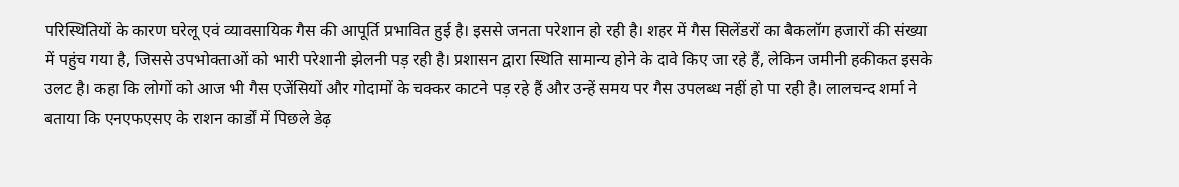परिस्थितियों के कारण घरेलू एवं व्यावसायिक गैस की आपूर्ति प्रभावित हुई है। इससे जनता परेशान हो रही है। शहर में गैस सिलेंडरों का बैकलॉग हजारों की संख्या में पहुंच गया है, जिससे उपभोक्ताओं को भारी परेशानी झेलनी पड़ रही है। प्रशासन द्वारा स्थिति सामान्य होने के दावे किए जा रहे हैं, लेकिन जमीनी हकीकत इसके उलट है। कहा कि लोगों को आज भी गैस एजेंसियों और गोदामों के चक्कर काटने पड़ रहे हैं और उन्हें समय पर गैस उपलब्ध नहीं हो पा रही है। लालचन्द शर्मा ने बताया कि एनएफएसए के राशन कार्डों में पिछले डेढ़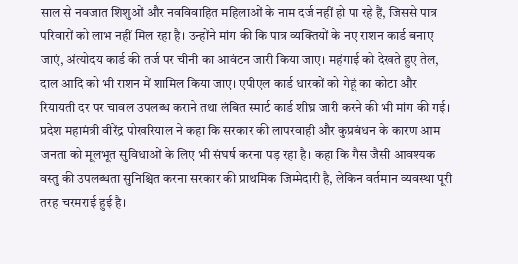साल से नवजात शिशुओं और नवविवाहित महिलाओं के नाम दर्ज नहीं हो पा रहे हैं, जिससे पात्र परिवारों को लाभ नहीं मिल रहा है। उन्होंने मांग की कि पात्र व्यक्तियों के नए राशन कार्ड बनाए जाएं, अंत्योदय कार्ड की तर्ज पर चीनी का आवंटन जारी किया जाए। महंगाई को देखते हुए तेल, दाल आदि को भी राशन में शामिल किया जाए। एपीएल कार्ड धारकों को गेहूं का कोटा और रियायती दर पर चावल उपलब्ध कराने तथा लंबित स्मार्ट कार्ड शीघ्र जारी करने की भी मांग की गई। प्रदेश महामंत्री वीरेंद्र पोखरियाल ने कहा कि सरकार की लापरवाही और कुप्रबंधन के कारण आम जनता को मूलभूत सुविधाओं के लिए भी संघर्ष करना पड़ रहा है। कहा कि गैस जैसी आवश्यक वस्तु की उपलब्धता सुनिश्चित करना सरकार की प्राथमिक जिम्मेदारी है, लेकिन वर्तमान व्यवस्था पूरी तरह चरमराई हुई है।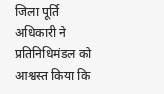जिला पूर्ति अधिकारी ने प्रतिनिधिमंडल को आश्वस्त किया कि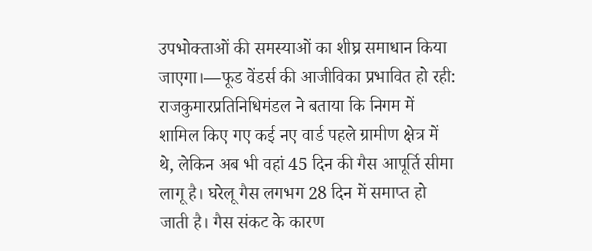उपभोक्ताओं की समस्याओं का शीघ्र समाधान किया जाएगा।—फूड वेंडर्स की आजीविका प्रभावित हो रही: राजकुमारप्रतिनिधिमंडल ने बताया कि निगम में शामिल किए गए कई नए वार्ड पहले ग्रामीण क्षेत्र में थे, लेकिन अब भी वहां 45 दिन की गैस आपूर्ति सीमा लागू है। घरेलू गैस लगभग 28 दिन में समाप्त हो जाती है। गैस संकट के कारण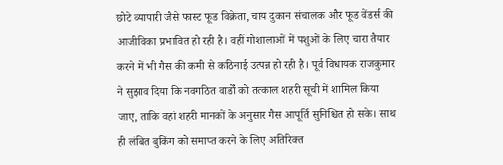छोटे व्यापारी जैसे फास्ट फूड विक्रेता, चाय दुकान संचालक और फूड वेंडर्स की आजीविका प्रभावित हो रही है। वहीं गोशालाओं में पशुओं के लिए चारा तैयार करने में भी गैस की कमी से कठिनाई उत्पन्न हो रही है। पूर्व विधायक राजकुमार ने सुझाव दिया कि नवगठित वार्डों को तत्काल शहरी सूची में शामिल किया जाए, ताकि वहां शहरी मानकों के अनुसार गैस आपूर्ति सुनिश्चित हो सके। साथ ही लंबित बुकिंग को समाप्त करने के लिए अतिरिक्त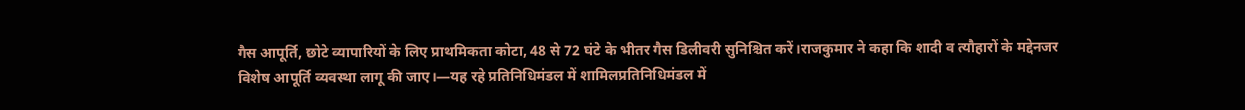गैस आपूर्ति, छोटे व्यापारियों के लिए प्राथमिकता कोटा, 48 से 72 घंटे के भीतर गैस डिलीवरी सुनिश्चित करें।राजकुमार ने कहा कि शादी व त्यौहारों के मद्देनजर विशेष आपूर्ति व्यवस्था लागू की जाए।—यह रहे प्रतिनिधिमंडल में शामिलप्रतिनिधिमंडल में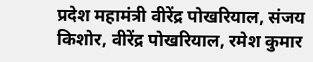प्रदेश महामंत्री वीरेंद्र पोखरियाल, संजय किशोर, वीरेंद्र पोखरियाल, रमेश कुमार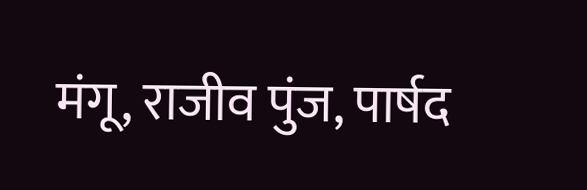मंगू, राजीव पुंज, पार्षद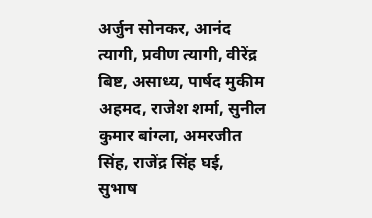अर्जुन सोनकर, आनंद त्यागी, प्रवीण त्यागी, वीरेंद्र बिष्ट, असाध्य, पार्षद मुकीम अहमद, राजेश शर्मा, सुनील कुमार बांग्ला, अमरजीत सिंह, राजेंद्र सिंह घई, सुभाष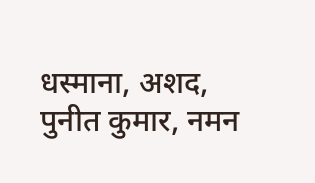धस्माना, अशद, पुनीत कुमार, नमन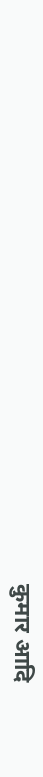कुमार आदि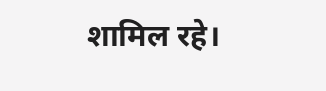शामिल रहे।